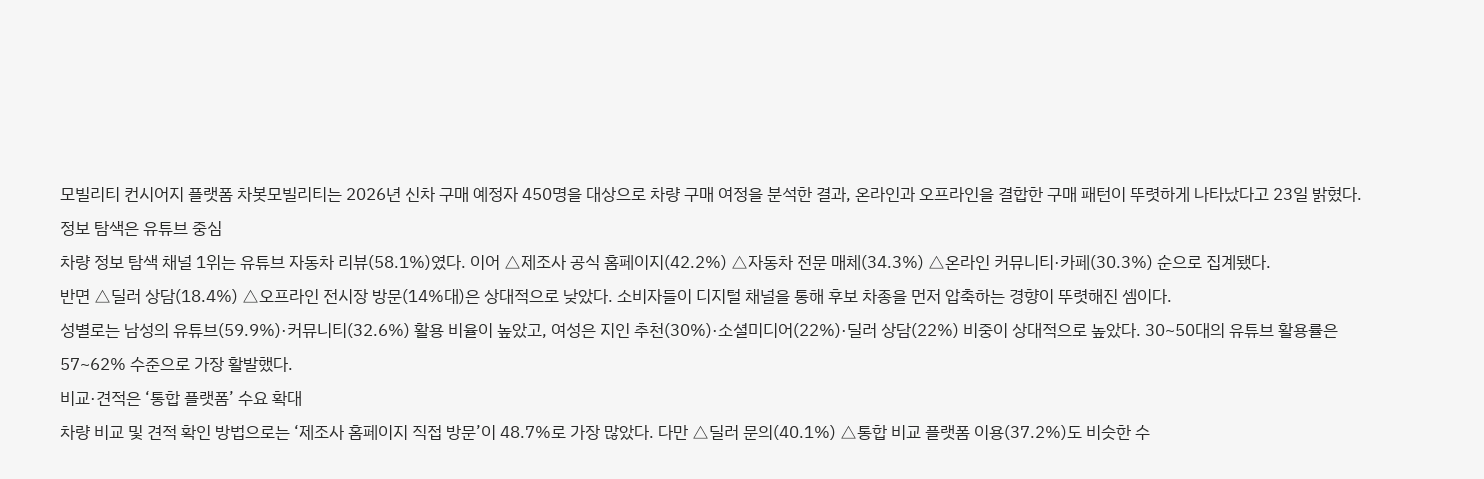모빌리티 컨시어지 플랫폼 차봇모빌리티는 2026년 신차 구매 예정자 450명을 대상으로 차량 구매 여정을 분석한 결과, 온라인과 오프라인을 결합한 구매 패턴이 뚜렷하게 나타났다고 23일 밝혔다.
정보 탐색은 유튜브 중심
차량 정보 탐색 채널 1위는 유튜브 자동차 리뷰(58.1%)였다. 이어 △제조사 공식 홈페이지(42.2%) △자동차 전문 매체(34.3%) △온라인 커뮤니티·카페(30.3%) 순으로 집계됐다.
반면 △딜러 상담(18.4%) △오프라인 전시장 방문(14%대)은 상대적으로 낮았다. 소비자들이 디지털 채널을 통해 후보 차종을 먼저 압축하는 경향이 뚜렷해진 셈이다.
성별로는 남성의 유튜브(59.9%)·커뮤니티(32.6%) 활용 비율이 높았고, 여성은 지인 추천(30%)·소셜미디어(22%)·딜러 상담(22%) 비중이 상대적으로 높았다. 30~50대의 유튜브 활용률은 57~62% 수준으로 가장 활발했다.
비교·견적은 ‘통합 플랫폼’ 수요 확대
차량 비교 및 견적 확인 방법으로는 ‘제조사 홈페이지 직접 방문’이 48.7%로 가장 많았다. 다만 △딜러 문의(40.1%) △통합 비교 플랫폼 이용(37.2%)도 비슷한 수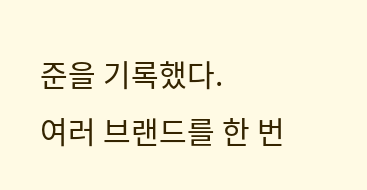준을 기록했다.
여러 브랜드를 한 번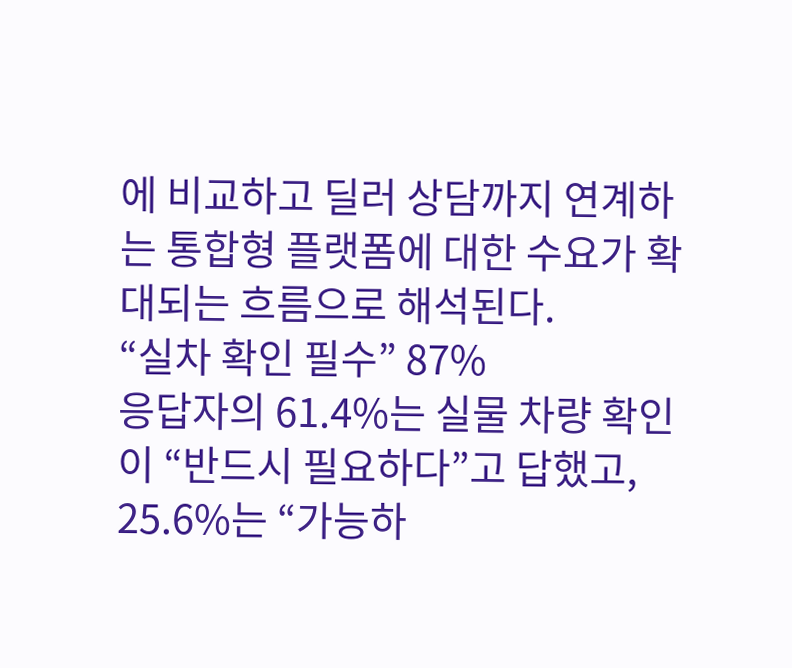에 비교하고 딜러 상담까지 연계하는 통합형 플랫폼에 대한 수요가 확대되는 흐름으로 해석된다.
“실차 확인 필수” 87%
응답자의 61.4%는 실물 차량 확인이 “반드시 필요하다”고 답했고, 25.6%는 “가능하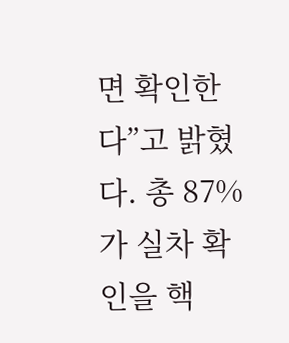면 확인한다”고 밝혔다. 총 87%가 실차 확인을 핵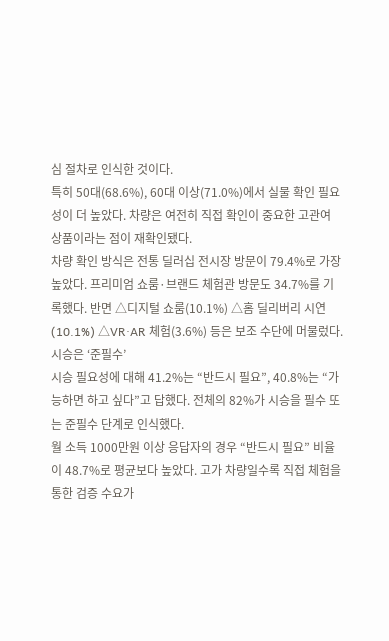심 절차로 인식한 것이다.
특히 50대(68.6%), 60대 이상(71.0%)에서 실물 확인 필요성이 더 높았다. 차량은 여전히 직접 확인이 중요한 고관여 상품이라는 점이 재확인됐다.
차량 확인 방식은 전통 딜러십 전시장 방문이 79.4%로 가장 높았다. 프리미엄 쇼룸·브랜드 체험관 방문도 34.7%를 기록했다. 반면 △디지털 쇼룸(10.1%) △홈 딜리버리 시연(10.1%) △VR·AR 체험(3.6%) 등은 보조 수단에 머물렀다.
시승은 ‘준필수’
시승 필요성에 대해 41.2%는 “반드시 필요”, 40.8%는 “가능하면 하고 싶다”고 답했다. 전체의 82%가 시승을 필수 또는 준필수 단계로 인식했다.
월 소득 1000만원 이상 응답자의 경우 “반드시 필요” 비율이 48.7%로 평균보다 높았다. 고가 차량일수록 직접 체험을 통한 검증 수요가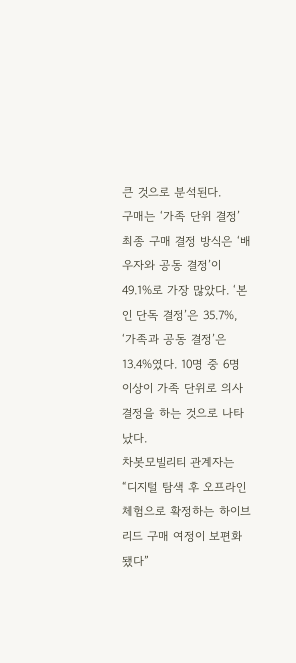큰 것으로 분석된다.
구매는 ‘가족 단위 결정’
최종 구매 결정 방식은 ‘배우자와 공동 결정’이 49.1%로 가장 많았다. ‘본인 단독 결정’은 35.7%, ‘가족과 공동 결정’은 13.4%였다. 10명 중 6명 이상이 가족 단위로 의사결정을 하는 것으로 나타났다.
차봇모빌리티 관계자는 “디지털 탐색 후 오프라인 체험으로 확정하는 하이브리드 구매 여정이 보편화됐다”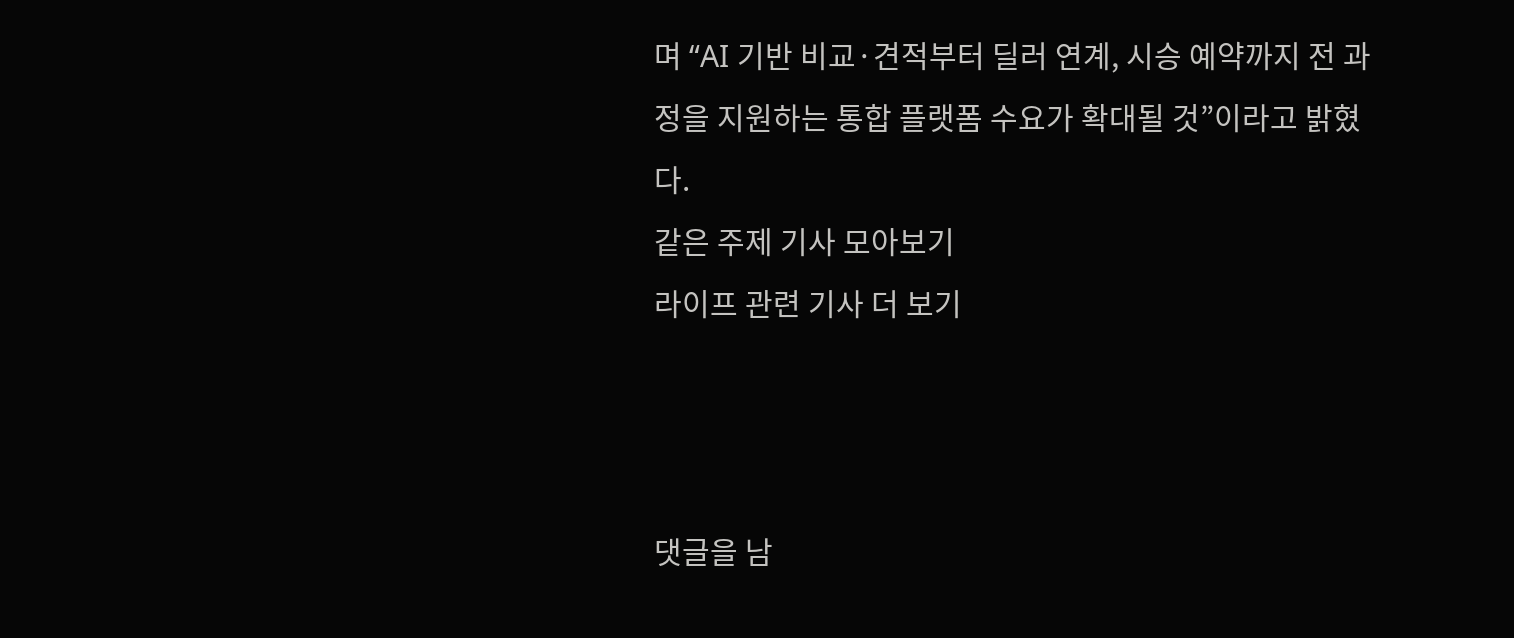며 “AI 기반 비교·견적부터 딜러 연계, 시승 예약까지 전 과정을 지원하는 통합 플랫폼 수요가 확대될 것”이라고 밝혔다.
같은 주제 기사 모아보기
라이프 관련 기사 더 보기



댓글을 남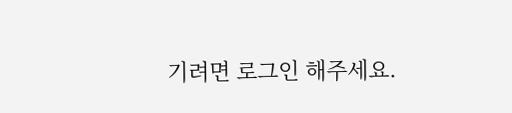기려면 로그인 해주세요.